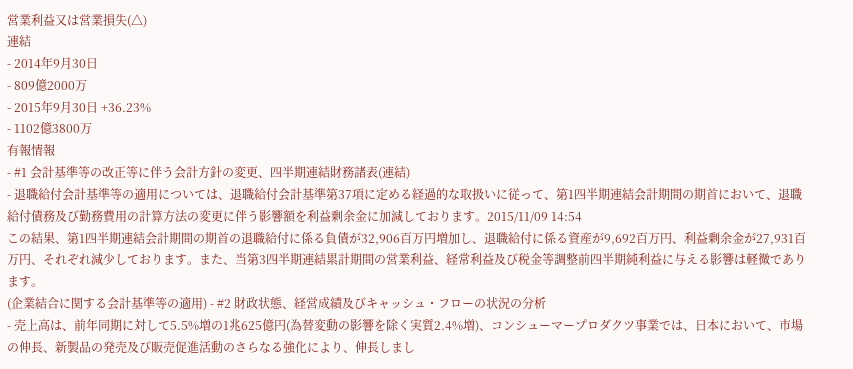営業利益又は営業損失(△)
連結
- 2014年9月30日
- 809億2000万
- 2015年9月30日 +36.23%
- 1102億3800万
有報情報
- #1 会計基準等の改正等に伴う会計方針の変更、四半期連結財務諸表(連結)
- 退職給付会計基準等の適用については、退職給付会計基準第37項に定める経過的な取扱いに従って、第1四半期連結会計期間の期首において、退職給付債務及び勤務費用の計算方法の変更に伴う影響額を利益剰余金に加減しております。2015/11/09 14:54
この結果、第1四半期連結会計期間の期首の退職給付に係る負債が32,906百万円増加し、退職給付に係る資産が9,692百万円、利益剰余金が27,931百万円、それぞれ減少しております。また、当第3四半期連結累計期間の営業利益、経常利益及び税金等調整前四半期純利益に与える影響は軽微であります。
(企業結合に関する会計基準等の適用) - #2 財政状態、経営成績及びキャッシュ・フローの状況の分析
- 売上高は、前年同期に対して5.5%増の1兆625億円(為替変動の影響を除く実質2.4%増)、コンシューマープロダクツ事業では、日本において、市場の伸長、新製品の発売及び販売促進活動のさらなる強化により、伸長しまし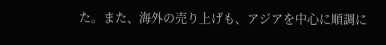た。また、海外の売り上げも、アジアを中心に順調に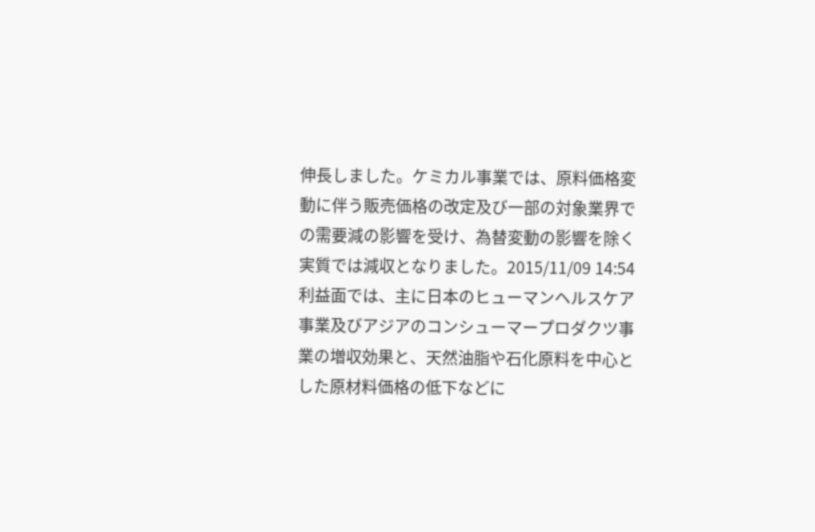伸長しました。ケミカル事業では、原料価格変動に伴う販売価格の改定及び一部の対象業界での需要減の影響を受け、為替変動の影響を除く実質では減収となりました。2015/11/09 14:54
利益面では、主に日本のヒューマンヘルスケア事業及びアジアのコンシューマープロダクツ事業の増収効果と、天然油脂や石化原料を中心とした原材料価格の低下などに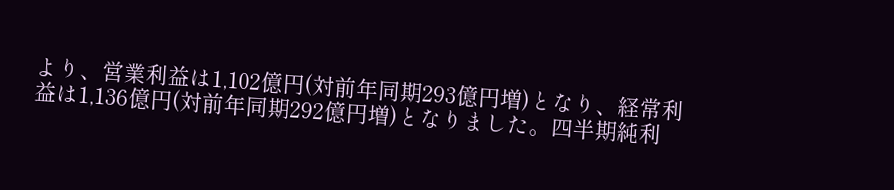より、営業利益は1,102億円(対前年同期293億円増)となり、経常利益は1,136億円(対前年同期292億円増)となりました。四半期純利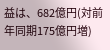益は、682億円(対前年同期175億円増)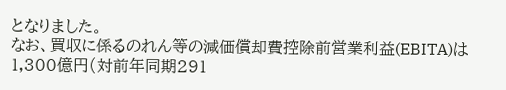となりました。
なお、買収に係るのれん等の減価償却費控除前営業利益(EBITA)は1,300億円(対前年同期291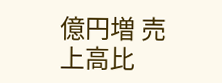億円増 売上高比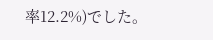率12.2%)でした。